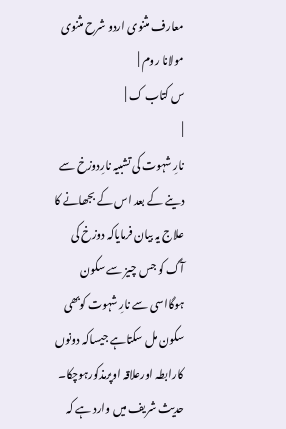معارف مثنوی اردو شرح مثنوی مولانا روم |
س کتاب ک |
|
نارِ شہوت کی تشبیہ نارِدوزخ سے دینے کے بعد اس کے بجھانے کا علاج یہ بیان فرمایاکہ دوزخ کی آگ کو جس چیز سے سکون ہوگااسی سے نارِ شہوت کوبھی سکون مل سکتاہے جیساکہ دونوں کارابطہ اورعلاقہ اوپرمذکورہوچکا۔ حدیث شریف میں وارد ہے کہ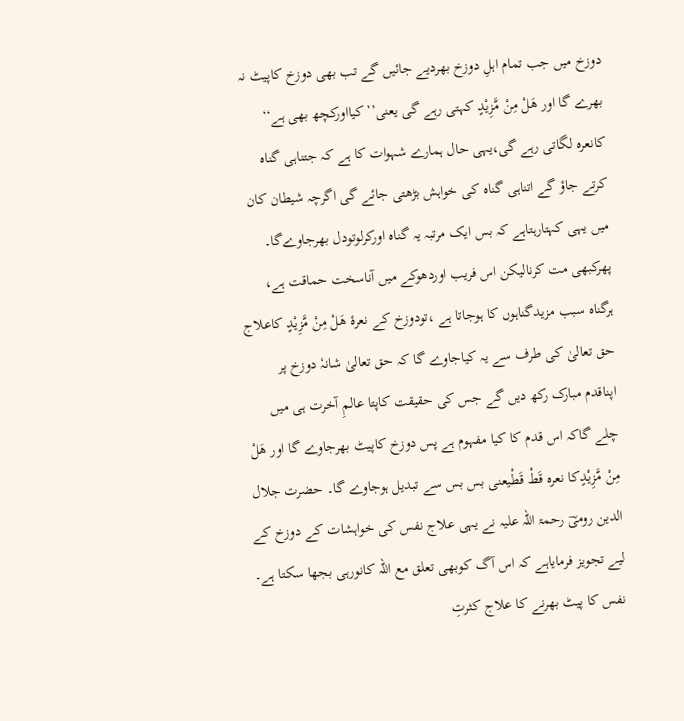دوزخ میں جب تمام اہلِ دوزخ بھردیے جائیں گے تب بھی دوزخ کاپیٹ نہ بھرے گا اور ھَلْ مِنْ مَّزِیْدٍ کہتی رہے گی یعنی’’کیااورکچھ بھی ہے‘‘ کانعرہ لگاتی رہے گی،یہی حال ہمارے شہوات کا ہے کہ جتناہی گناہ کرتے جاؤ گے اتناہی گناہ کی خواہش بڑھتی جائے گی اگرچہ شیطان کان میں یہی کہتارہتاہے کہ بس ایک مرتبہ یہ گناہ اورکرلوتودل بھرجاوےگا۔ پھرکبھی مت کرنالیکن اس فریب اوردھوکے میں آناسخت حماقت ہے، ہرگناہ سبب مزیدگناہوں کا ہوجاتا ہے ،تودوزخ کے نعرۂ ھَلْ مِنْ مَّزِیْدٍ کاعلاج حق تعالیٰ کی طرف سے یہ کیاجاوے گا کہ حق تعالیٰ شانہٗ دوزخ پر اپناقدم مبارک رکھ دیں گے جس کی حقیقت کاپتا عالمِ آخرت ہی میں چلے گاکہ اس قدم کا کیا مفہوم ہے پس دوزخ کاپیٹ بھرجاوے گا اور ھَلْ مِنْ مَّزِیْدٍکا نعرہ قَطْ قَطْیعنی بس بس سے تبدیل ہوجاوے گا۔ حضرت جلال الدین رومیؔ رحمۃ اللہ علیہ نے یہی علاج نفس کی خواہشات کے دوزخ کے لیے تجویز فرمایاہے کہ اس آگ کوبھی تعلق مع اللہ کانورہی بجھا سکتا ہے۔ نفس کا پیٹ بھرنے کا علاج کثرتِ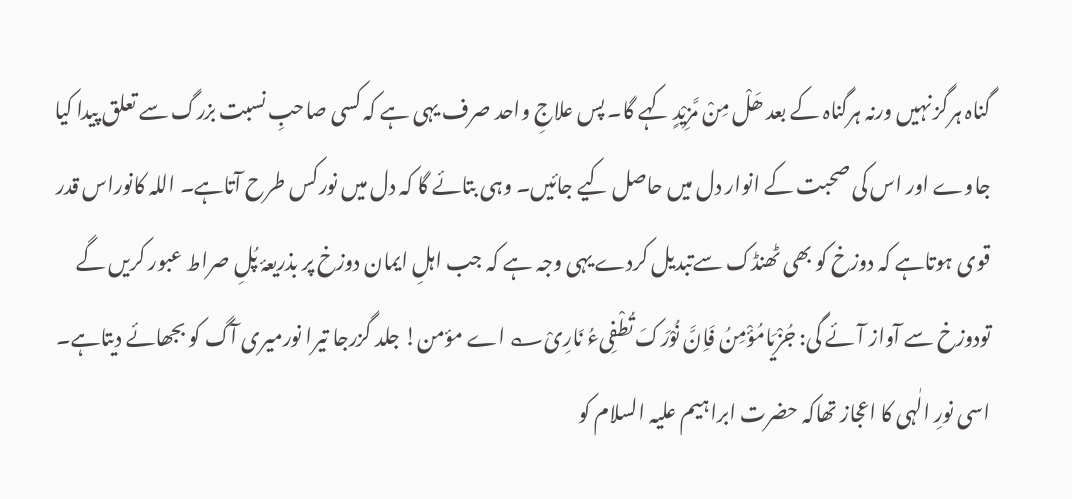گناہ ہرگز نہیں ورنہ ہرگناہ کے بعد ھَلْ مِنْ مَّزِیْدٍ کہے گا۔ پس علاجِ واحد صرف یہی ہے کہ کسی صاحبِ نسبت بزرگ سے تعلق پیدا کیا جاوے اور اس کی صحبت کے انوار دل میں حاصل کیے جائیں۔ وہی بتائے گا کہ دل میں نورکس طرح آتاہے۔ اللہ کانوراس قدر قوی ہوتاہے کہ دوزخ کو بھی ٹھنڈک سےتبدیل کردے یہی وجہ ہے کہ جب اہلِ ایمان دوزخ پر بذریعۂ پُلِ صراط عبور کریں گے تودوزخ سے آواز آئے گی: جُزْیَامُؤْمِنُ فَاِنَّ نُوْرَکَ تُطْفِیءُ نَارِیْ؎ اے مؤمن! جلد گزرجا تیرا نورمیری آگ کو بجھائے دیتاہے۔ اسی نورِ الٰہی کا اعجاز تھاکہ حضرت ابراہیم علیہ السلام کو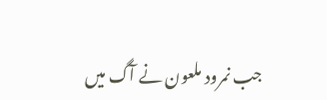جب نمرود ملعون نے آگ میں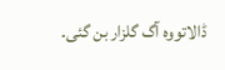ڈالاتووہ آگ گلزار بن گئی۔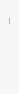---